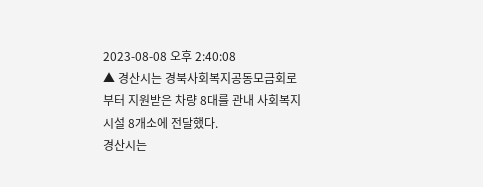2023-08-08 오후 2:40:08
▲ 경산시는 경북사회복지공동모금회로부터 지원받은 차량 8대를 관내 사회복지시설 8개소에 전달했다.
경산시는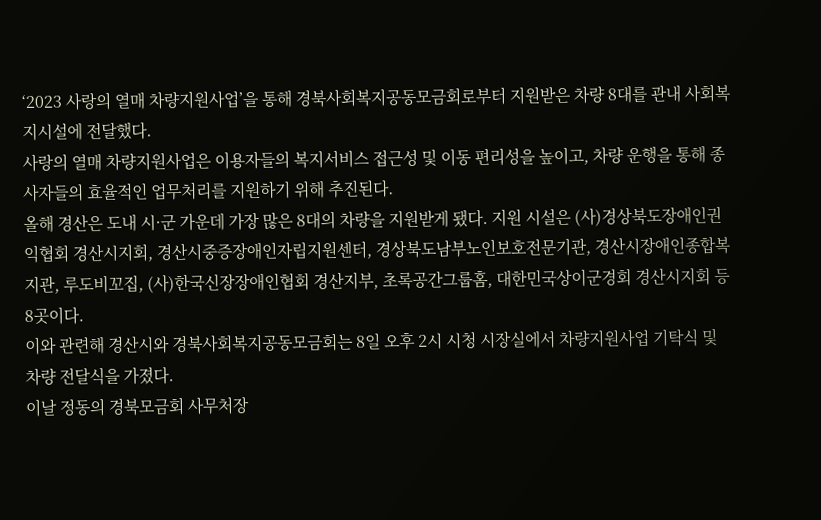‘2023 사랑의 열매 차량지원사업’을 통해 경북사회복지공동모금회로부터 지원받은 차량 8대를 관내 사회복지시설에 전달했다.
사랑의 열매 차량지원사업은 이용자들의 복지서비스 접근성 및 이동 편리성을 높이고, 차량 운행을 통해 종사자들의 효율적인 업무처리를 지원하기 위해 추진된다.
올해 경산은 도내 시·군 가운데 가장 많은 8대의 차량을 지원받게 됐다. 지원 시설은 (사)경상북도장애인권익협회 경산시지회, 경산시중증장애인자립지원센터, 경상북도남부노인보호전문기관, 경산시장애인종합복지관, 루도비꼬집, (사)한국신장장애인협회 경산지부, 초록공간그룹홈, 대한민국상이군경회 경산시지회 등 8곳이다.
이와 관련해 경산시와 경북사회복지공동모금회는 8일 오후 2시 시청 시장실에서 차량지원사업 기탁식 및 차량 전달식을 가졌다.
이날 정동의 경북모금회 사무처장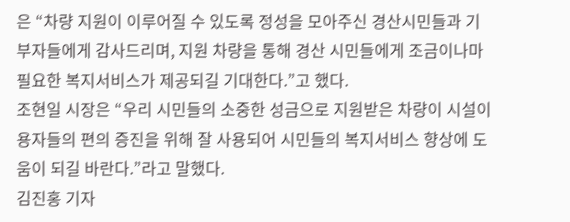은 “차량 지원이 이루어질 수 있도록 정성을 모아주신 경산시민들과 기부자들에게 감사드리며, 지원 차량을 통해 경산 시민들에게 조금이나마 필요한 복지서비스가 제공되길 기대한다.”고 했다.
조현일 시장은 “우리 시민들의 소중한 성금으로 지원받은 차량이 시설이용자들의 편의 증진을 위해 잘 사용되어 시민들의 복지서비스 향상에 도움이 되길 바란다.”라고 말했다.
김진홍 기자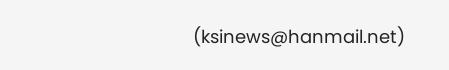(ksinews@hanmail.net)